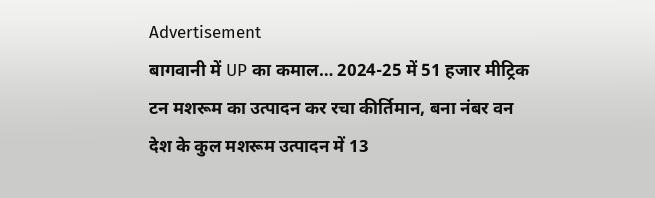Advertisement
बागवानी में UP का कमाल… 2024-25 में 51 हजार मीट्रिक टन मशरूम का उत्पादन कर रचा कीर्तिमान, बना नंबर वन
देश के कुल मशरूम उत्पादन में 13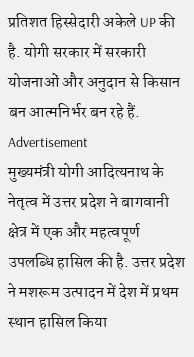प्रतिशत हिस्सेदारी अकेले UP की है. योगी सरकार में सरकारी योजनाओं और अनुदान से किसान बन आत्मनिर्भर बन रहे हैं.
Advertisement
मुख्यमंत्री योगी आदित्यनाथ के नेतृत्व में उत्तर प्रदेश ने बागवानी क्षेत्र में एक और महत्वपूर्ण उपलब्धि हासिल की है. उत्तर प्रदेश ने मशरूम उत्पादन में देश में प्रथम स्थान हासिल किया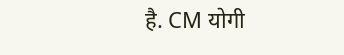है. CM योगी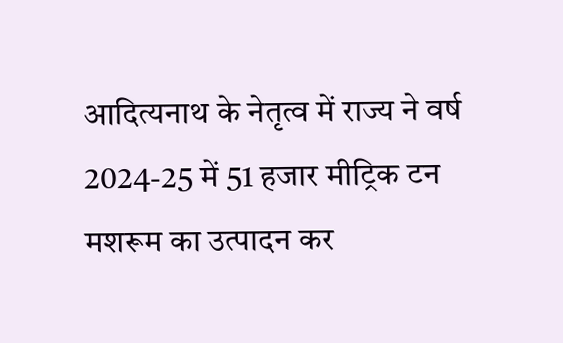आदित्यनाथ के नेतृत्व में राज्य ने वर्ष 2024-25 में 51 हजार मीट्रिक टन मशरूम का उत्पादन कर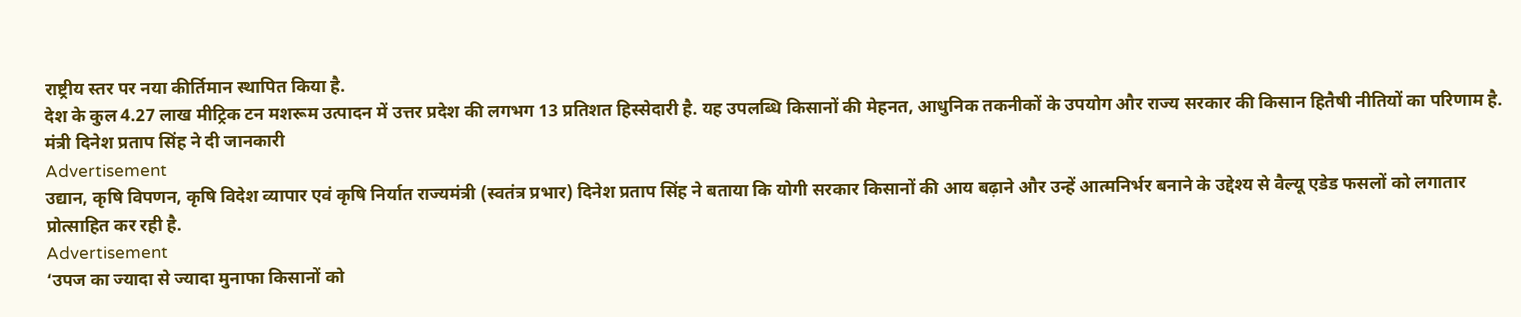राष्ट्रीय स्तर पर नया कीर्तिमान स्थापित किया है.
देश के कुल 4.27 लाख मीट्रिक टन मशरूम उत्पादन में उत्तर प्रदेश की लगभग 13 प्रतिशत हिस्सेदारी है. यह उपलब्धि किसानों की मेहनत, आधुनिक तकनीकों के उपयोग और राज्य सरकार की किसान हितैषी नीतियों का परिणाम है.
मंत्री दिनेश प्रताप सिंह ने दी जानकारी
Advertisement
उद्यान, कृषि विपणन, कृषि विदेश व्यापार एवं कृषि निर्यात राज्यमंत्री (स्वतंत्र प्रभार) दिनेश प्रताप सिंह ने बताया कि योगी सरकार किसानों की आय बढ़ाने और उन्हें आत्मनिर्भर बनाने के उद्देश्य से वैल्यू एडेड फसलों को लगातार प्रोत्साहित कर रही है.
Advertisement
‘उपज का ज्यादा से ज्यादा मुनाफा किसानों को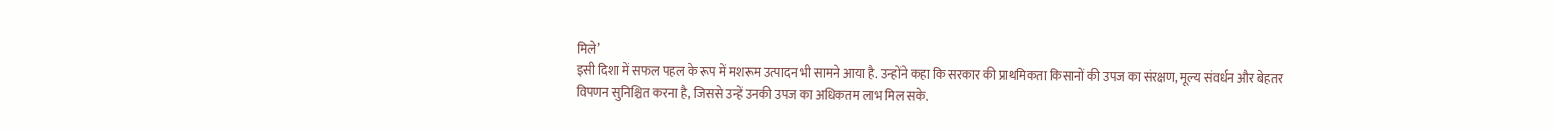मिले’
इसी दिशा में सफल पहल के रूप में मशरूम उत्पादन भी सामने आया है. उन्होंने कहा कि सरकार की प्राथमिकता किसानों की उपज का संरक्षण, मूल्य संवर्धन और बेहतर विपणन सुनिश्चित करना है, जिससे उन्हें उनकी उपज का अधिकतम लाभ मिल सके.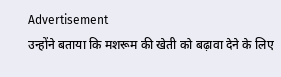Advertisement
उन्होंने बताया कि मशरूम की खेती को बढ़ावा देने के लिए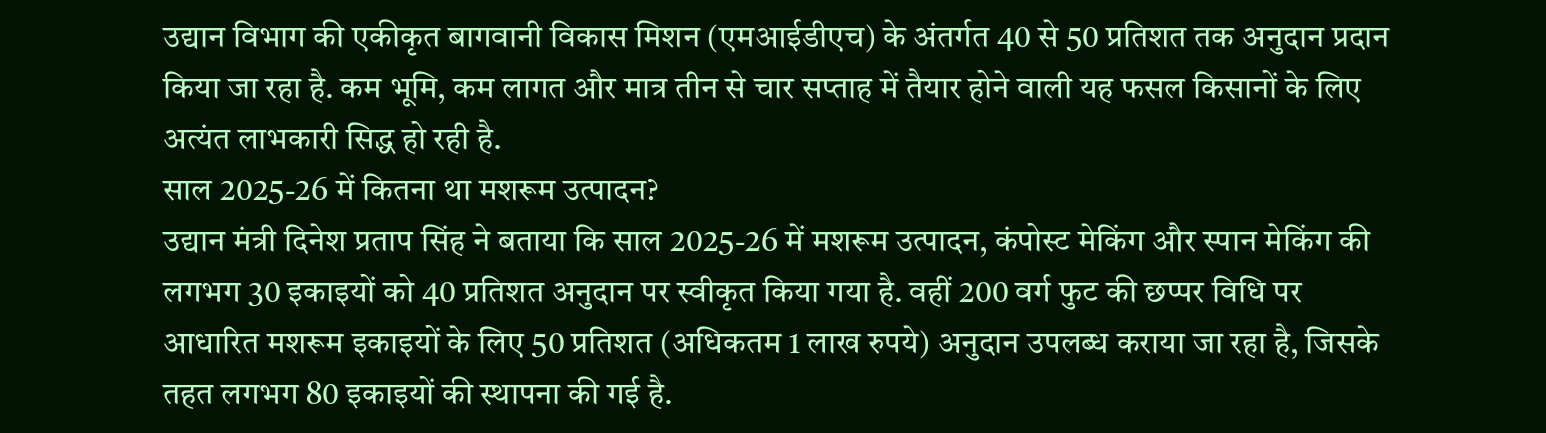उद्यान विभाग की एकीकृत बागवानी विकास मिशन (एमआईडीएच) के अंतर्गत 40 से 50 प्रतिशत तक अनुदान प्रदान किया जा रहा है. कम भूमि, कम लागत और मात्र तीन से चार सप्ताह में तैयार होने वाली यह फसल किसानों के लिए अत्यंत लाभकारी सिद्ध हो रही है.
साल 2025-26 में कितना था मशरूम उत्पादन?
उद्यान मंत्री दिनेश प्रताप सिंह ने बताया कि साल 2025-26 में मशरूम उत्पादन, कंपोस्ट मेकिंग और स्पान मेकिंग की लगभग 30 इकाइयों को 40 प्रतिशत अनुदान पर स्वीकृत किया गया है. वहीं 200 वर्ग फुट की छप्पर विधि पर आधारित मशरूम इकाइयों के लिए 50 प्रतिशत (अधिकतम 1 लाख रुपये) अनुदान उपलब्ध कराया जा रहा है, जिसके तहत लगभग 80 इकाइयों की स्थापना की गई है.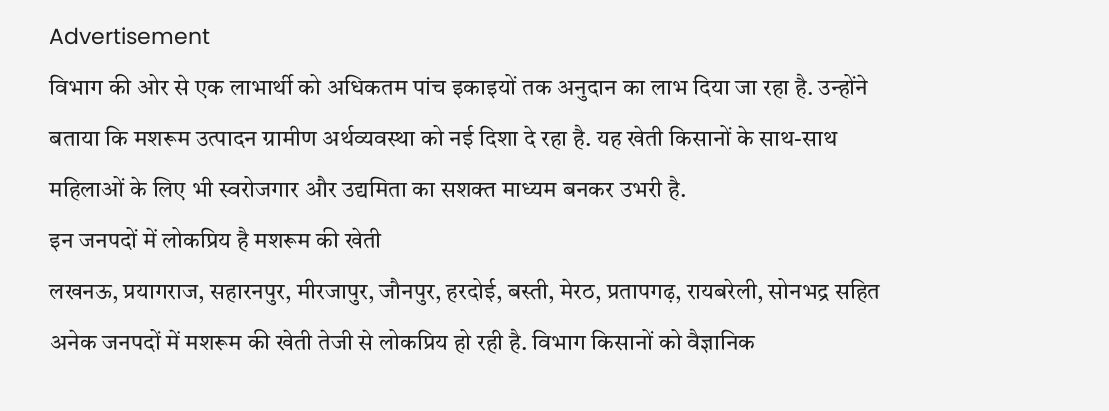Advertisement
विभाग की ओर से एक लाभार्थी को अधिकतम पांच इकाइयों तक अनुदान का लाभ दिया जा रहा है. उन्होंने बताया कि मशरूम उत्पादन ग्रामीण अर्थव्यवस्था को नई दिशा दे रहा है. यह खेती किसानों के साथ-साथ महिलाओं के लिए भी स्वरोजगार और उद्यमिता का सशक्त माध्यम बनकर उभरी है.
इन जनपदों में लोकप्रिय है मशरूम की खेती
लखनऊ, प्रयागराज, सहारनपुर, मीरजापुर, जौनपुर, हरदोई, बस्ती, मेरठ, प्रतापगढ़, रायबरेली, सोनभद्र सहित अनेक जनपदों में मशरूम की खेती तेजी से लोकप्रिय हो रही है. विभाग किसानों को वैज्ञानिक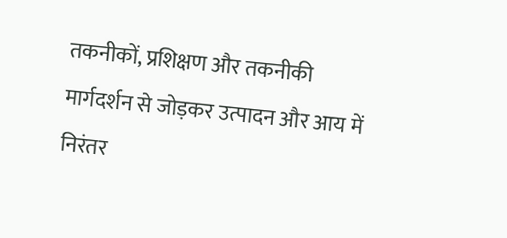तकनीकों, प्रशिक्षण और तकनीकी मार्गदर्शन से जोड़कर उत्पादन और आय में निरंतर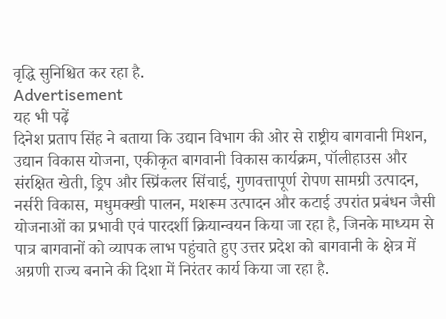वृद्धि सुनिश्चित कर रहा है.
Advertisement
यह भी पढ़ें
दिनेश प्रताप सिंह ने बताया कि उद्यान विभाग की ओर से राष्ट्रीय बागवानी मिशन, उद्यान विकास योजना, एकीकृत बागवानी विकास कार्यक्रम, पॉलीहाउस और संरक्षित खेती, ड्रिप और स्प्रिंकलर सिंचाई, गुणवत्तापूर्ण रोपण सामग्री उत्पादन, नर्सरी विकास, मधुमक्खी पालन, मशरूम उत्पादन और कटाई उपरांत प्रबंधन जैसी योजनाओं का प्रभावी एवं पारदर्शी क्रियान्वयन किया जा रहा है, जिनके माध्यम से पात्र बागवानों को व्यापक लाभ पहुंचाते हुए उत्तर प्रदेश को बागवानी के क्षेत्र में अग्रणी राज्य बनाने की दिशा में निरंतर कार्य किया जा रहा है.